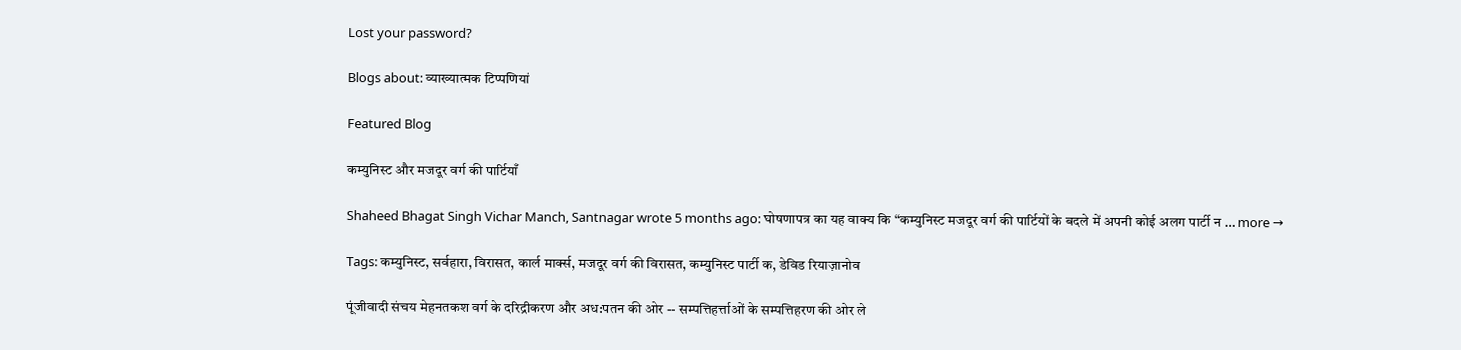Lost your password?

Blogs about: व्याख्यात्मक टिप्पणियां

Featured Blog

कम्युनिस्ट और मजदूर वर्ग की पार्टियाँ

Shaheed Bhagat Singh Vichar Manch, Santnagar wrote 5 months ago: घोषणापत्र का यह वाक्य कि “कम्युनिस्ट मजदूर वर्ग की पार्टियों के बदले में अपनी कोई अलग पार्टी न … more →

Tags: कम्युनिस्ट, सर्वहारा, विरासत, कार्ल मार्क्स, मजदूर वर्ग की विरासत, कम्युनिस्ट पार्टी क, डेविड रियाज़ानोव

पूंजीवादी संचय मेहनतकश वर्ग के दरिद्रीकरण और अध:पतन की ओर -- सम्पत्तिहर्त्ताओं के सम्पत्तिहरण की ओर ले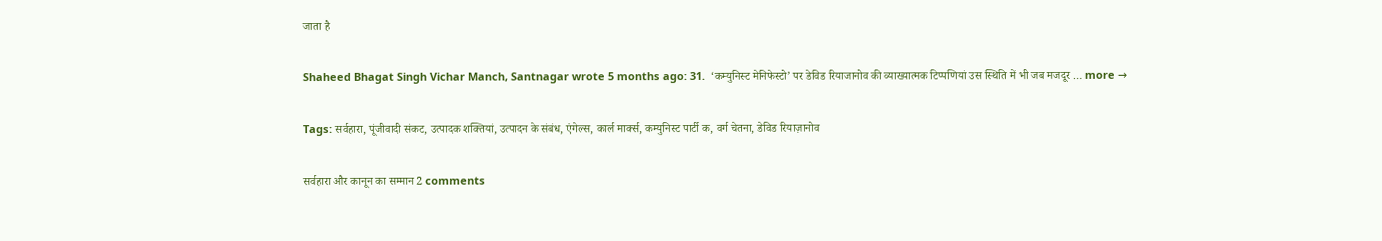जाता है

Shaheed Bhagat Singh Vichar Manch, Santnagar wrote 5 months ago: 31.  ‘कम्युनिस्ट मेनिफेस्टो’ पर डेविड रियाजानोव की व्याख्यात्मक टिप्पणियां उस स्थिति में भी जब मजदूर … more →

Tags: सर्वहारा, पूंजीवादी संकट, उत्पादक शक्तियां, उत्पादन के संबंध, एंगेल्स, कार्ल मार्क्स, कम्युनिस्ट पार्टी क, वर्ग चेतना, डेविड रियाज़ानोव

सर्वहारा और कानून का सम्मान 2 comments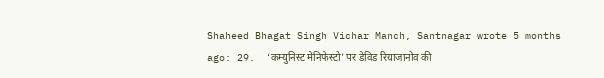Shaheed Bhagat Singh Vichar Manch, Santnagar wrote 5 months ago: 29.  ‘कम्युनिस्ट मेनिफेस्टो’ पर डेविड रियाजानोव की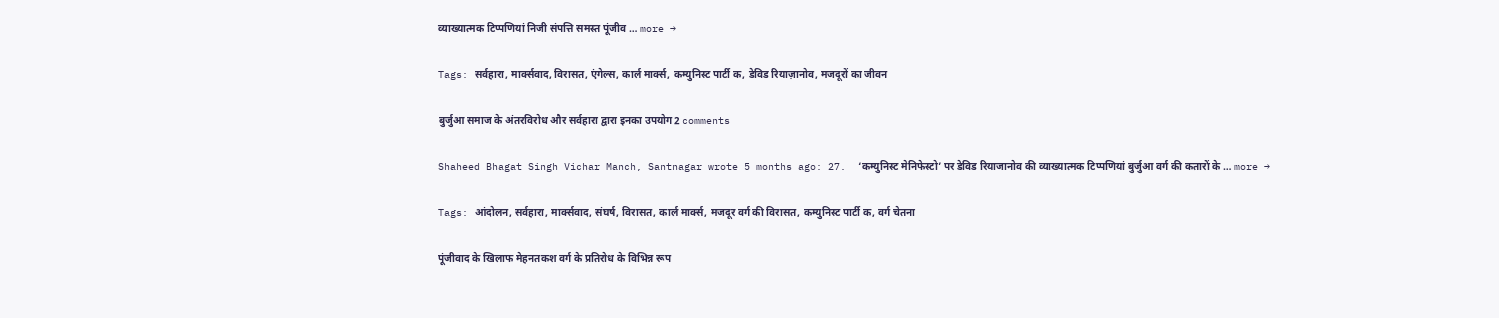व्याख्यात्मक टिप्पणियां निजी संपत्ति समस्त पूंजीव … more →

Tags: सर्वहारा, मार्क्सवाद, विरासत, एंगेल्स, कार्ल मार्क्स, कम्युनिस्ट पार्टी क, डेविड रियाज़ानोव, मजदूरों का जीवन

बुर्जुआ समाज के अंतरविरोध और सर्वहारा द्वारा इनका उपयोग2 comments

Shaheed Bhagat Singh Vichar Manch, Santnagar wrote 5 months ago: 27.  ‘कम्युनिस्ट मेनिफेस्टो’ पर डेविड रियाजानोव की व्याख्यात्मक टिप्पणियां बुर्जुआ वर्ग की कतारों के … more →

Tags: आंदोलन, सर्वहारा, मार्क्सवाद, संघर्ष, विरासत, कार्ल मार्क्स, मजदूर वर्ग की विरासत, कम्युनिस्ट पार्टी क, वर्ग चेतना

पूंजीवाद के खिलाफ मेहनतकश वर्ग के प्रतिरोध के विभिन्न रूप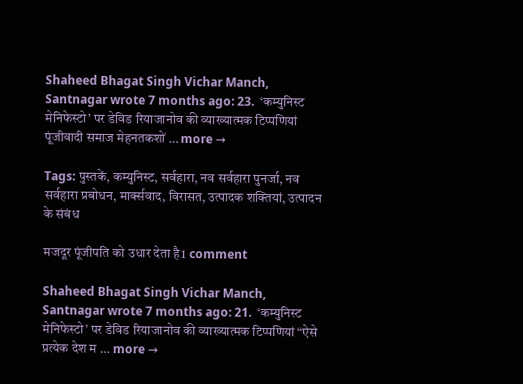Shaheed Bhagat Singh Vichar Manch, Santnagar wrote 7 months ago: 23.  ‘कम्युनिस्ट मेनिफेस्टो’ पर डेविड रियाजानोव की व्याख्यात्मक टिप्पणियां पूंजीवादी समाज मेहनतकशों … more →

Tags: पुस्तकें, कम्युनिस्ट, सर्वहारा, नव सर्वहारा पुनर्जा, नव सर्वहारा प्रबोधन, मार्क्सवाद, विरासत, उत्पादक शक्तियां, उत्पादन के संबंध

मजदूर पूंजीपति को उधार देता है1 comment

Shaheed Bhagat Singh Vichar Manch, Santnagar wrote 7 months ago: 21.  ‘कम्युनिस्ट मेनिफेस्टो’ पर डेविड रियाजानोव की व्याख्यात्मक टिप्पणियां “ऐसे प्रत्येक देश म … more →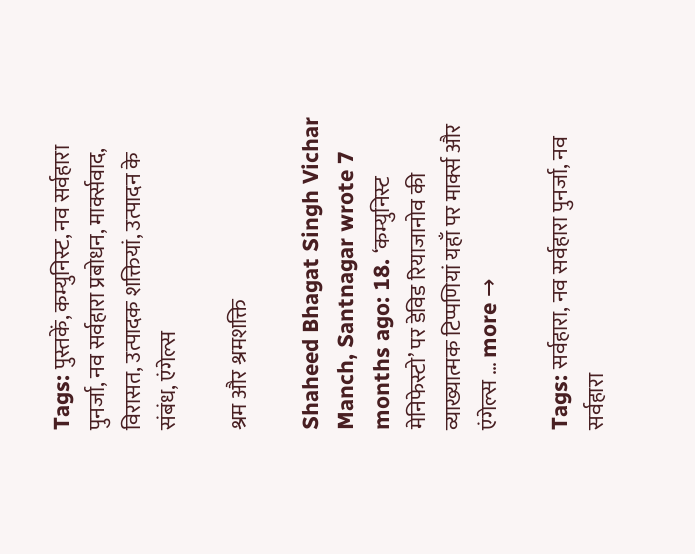Tags: पुस्तकें, कम्युनिस्ट, नव सर्वहारा पुनर्जा, नव सर्वहारा प्रबोधन, मार्क्सवाद, विरासत, उत्पादक शक्तियां, उत्पादन के संबंध, एंगेल्स

श्रम और श्रमशक्ति

Shaheed Bhagat Singh Vichar Manch, Santnagar wrote 7 months ago: 18. ‘कम्युनिस्ट मेनिफेस्टो’ पर डेविड रियाजानोव की व्याख्यात्मक टिप्पणियां यहाँ पर मार्क्स और एंगेल्स … more →

Tags: सर्वहारा, नव सर्वहारा पुनर्जा, नव सर्वहारा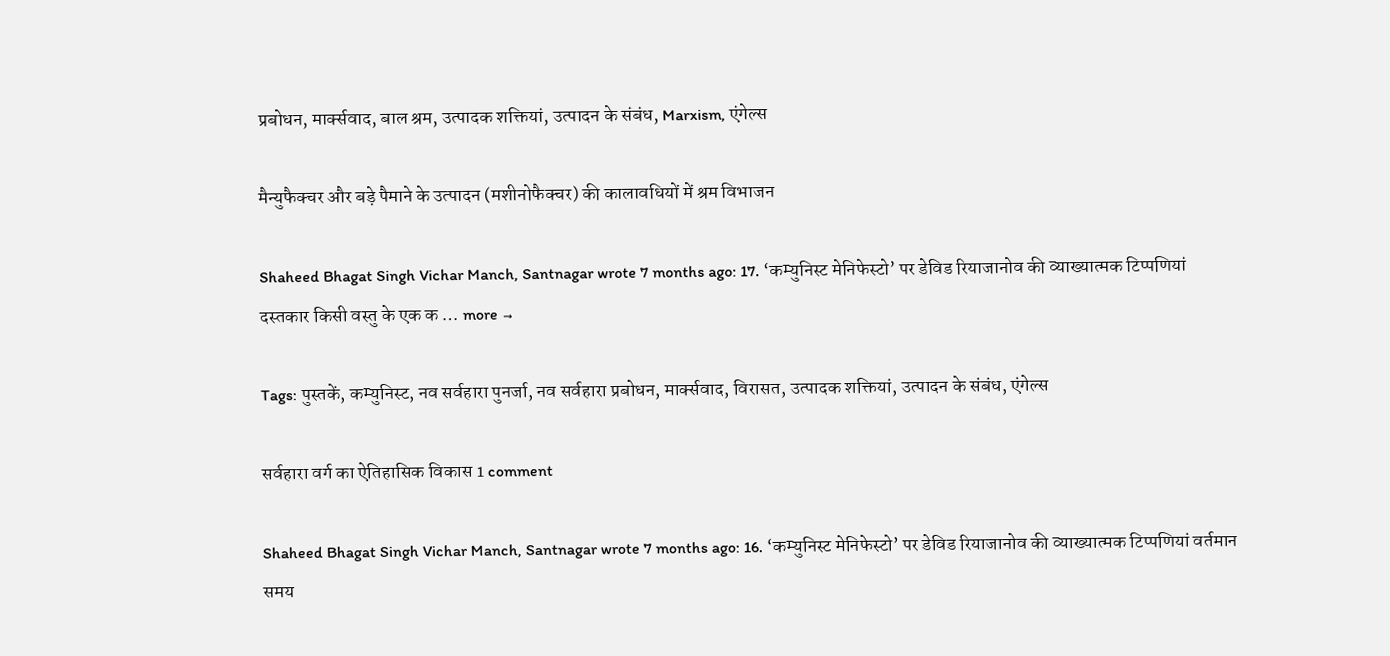प्रबोधन, मार्क्सवाद, बाल श्रम, उत्पादक शक्तियां, उत्पादन के संबंध, Marxism, एंगेल्स

मैन्युफैक्चर और बड़े पैमाने के उत्पादन (मशीनोफैक्चर) की कालावधियों में श्रम विभाजन

Shaheed Bhagat Singh Vichar Manch, Santnagar wrote 7 months ago: 17. ‘कम्युनिस्ट मेनिफेस्टो’ पर डेविड रियाजानोव की व्याख्यात्मक टिप्पणियां दस्तकार किसी वस्तु के एक क … more →

Tags: पुस्तकें, कम्युनिस्ट, नव सर्वहारा पुनर्जा, नव सर्वहारा प्रबोधन, मार्क्सवाद, विरासत, उत्पादक शक्तियां, उत्पादन के संबंध, एंगेल्स

सर्वहारा वर्ग का ऐतिहासिक विकास 1 comment

Shaheed Bhagat Singh Vichar Manch, Santnagar wrote 7 months ago: 16. ‘कम्युनिस्ट मेनिफेस्टो’ पर डेविड रियाजानोव की व्याख्यात्मक टिप्पणियां वर्तमान समय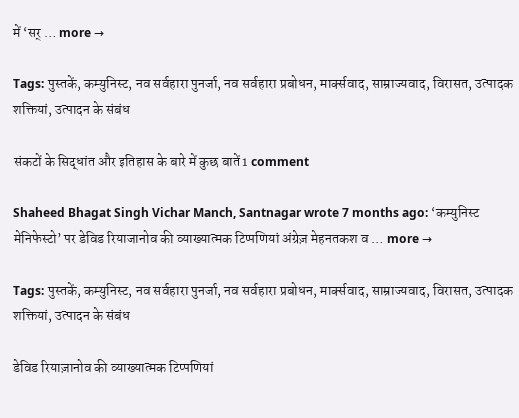में ‘सर् … more →

Tags: पुस्तकें, कम्युनिस्ट, नव सर्वहारा पुनर्जा, नव सर्वहारा प्रबोधन, मार्क्सवाद, साम्राज्यवाद, विरासत, उत्पादक शक्तियां, उत्पादन के संबंध

संकटों के सिद्धांत और इतिहास के बारे में कुछ बातें1 comment

Shaheed Bhagat Singh Vichar Manch, Santnagar wrote 7 months ago: ‘कम्युनिस्ट मेनिफेस्टो’ पर डेविड रियाजानोव की व्याख्यात्मक टिप्पणियां अंग्रेज़ मेहनतकश व … more →

Tags: पुस्तकें, कम्युनिस्ट, नव सर्वहारा पुनर्जा, नव सर्वहारा प्रबोधन, मार्क्सवाद, साम्राज्यवाद, विरासत, उत्पादक शक्तियां, उत्पादन के संबंध

डेविड रियाज़ानोव की व्याख्यात्मक टिप्पणियां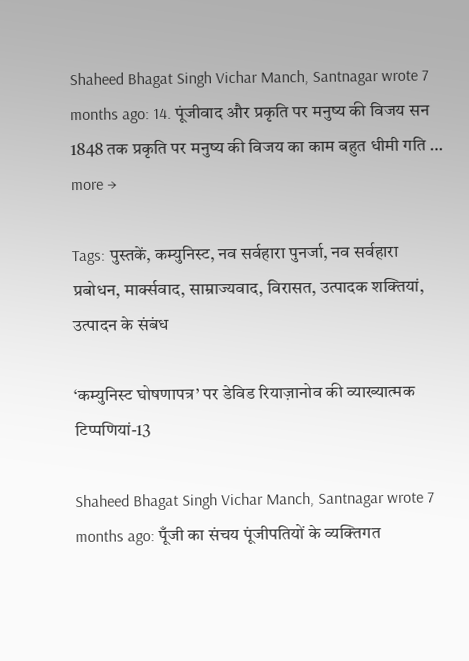Shaheed Bhagat Singh Vichar Manch, Santnagar wrote 7 months ago: 14. पूंजीवाद और प्रकृति पर मनुष्य की विजय सन 1848 तक प्रकृति पर मनुष्य की विजय का काम बहुत धीमी गति … more →

Tags: पुस्तकें, कम्युनिस्ट, नव सर्वहारा पुनर्जा, नव सर्वहारा प्रबोधन, मार्क्सवाद, साम्राज्यवाद, विरासत, उत्पादक शक्तियां, उत्पादन के संबंध

‘कम्युनिस्ट घोषणापत्र’ पर डेविड रियाज़ानोव की व्याख्यात्मक टिप्पणियां-13

Shaheed Bhagat Singh Vichar Manch, Santnagar wrote 7 months ago: पूँजी का संचय पूंजीपतियों के व्यक्तिगत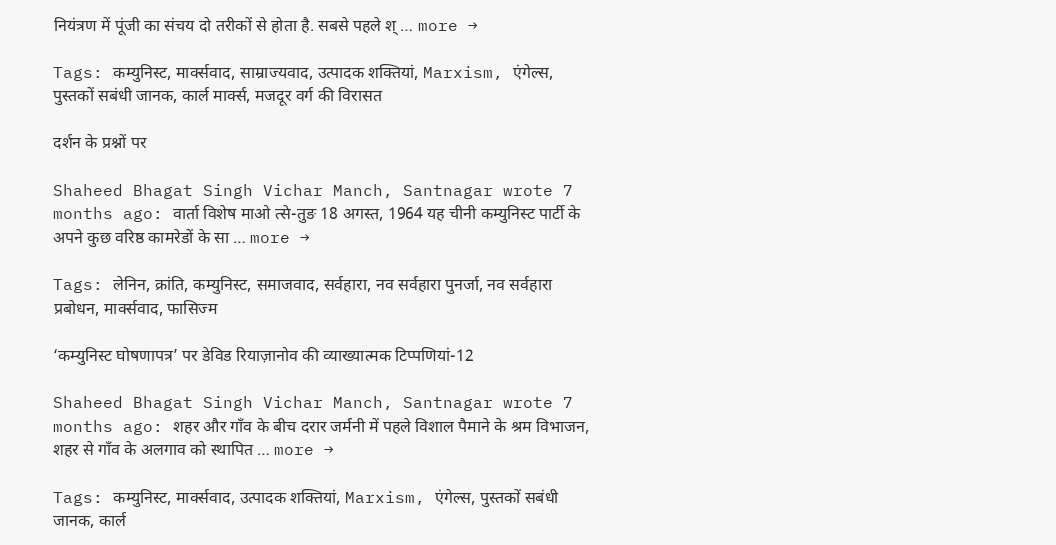नियंत्रण में पूंजी का संचय दो तरीकों से होता है. सबसे पहले श् … more →

Tags: कम्युनिस्ट, मार्क्सवाद, साम्राज्यवाद, उत्पादक शक्तियां, Marxism, एंगेल्स, पुस्तकों सबंधी जानक, कार्ल मार्क्स, मजदूर वर्ग की विरासत

दर्शन के प्रश्नों पर

Shaheed Bhagat Singh Vichar Manch, Santnagar wrote 7 months ago: वार्ता विशेष माओ त्से-तुङ 18 अगस्त, 1964 यह चीनी कम्युनिस्ट पार्टी के अपने कुछ वरिष्ठ कामरेडों के सा … more →

Tags: लेनिन, क्रांति, कम्युनिस्ट, समाजवाद, सर्वहारा, नव सर्वहारा पुनर्जा, नव सर्वहारा प्रबोधन, मार्क्सवाद, फासिज्म

‘कम्युनिस्ट घोषणापत्र’ पर डेविड रियाज़ानोव की व्याख्यात्मक टिप्पणियां-12

Shaheed Bhagat Singh Vichar Manch, Santnagar wrote 7 months ago: शहर और गाँव के बीच दरार जर्मनी में पहले विशाल पैमाने के श्रम विभाजन, शहर से गाँव के अलगाव को स्थापित … more →

Tags: कम्युनिस्ट, मार्क्सवाद, उत्पादक शक्तियां, Marxism, एंगेल्स, पुस्तकों सबंधी जानक, कार्ल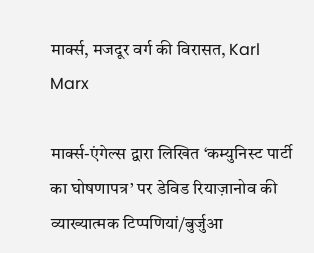मार्क्स, मजदूर वर्ग की विरासत, Karl Marx

मार्क्स-एंगेल्स द्वारा लिखित ‘कम्युनिस्ट पार्टी का घोषणापत्र’ पर डेविड रियाज़ानोव की व्याख्यात्मक टिप्पणियां/बुर्जुआ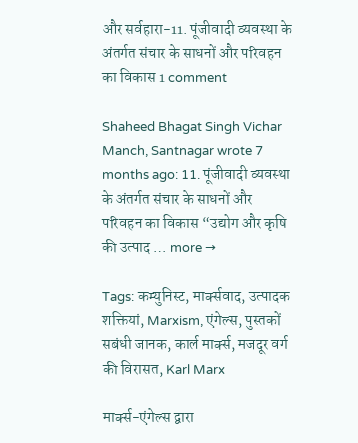और सर्वहारा-11. पूंजीवादी व्यवस्था के अंतर्गत संचार के साधनों और परिवहन का विकास 1 comment

Shaheed Bhagat Singh Vichar Manch, Santnagar wrote 7 months ago: 11. पूंजीवादी व्यवस्था के अंतर्गत संचार के साधनों और परिवहन का विकास “उद्योग और कृषि की उत्पाद … more →

Tags: कम्युनिस्ट, मार्क्सवाद, उत्पादक शक्तियां, Marxism, एंगेल्स, पुस्तकों सबंधी जानक, कार्ल मार्क्स, मजदूर वर्ग की विरासत, Karl Marx

मार्क्स-एंगेल्स द्वारा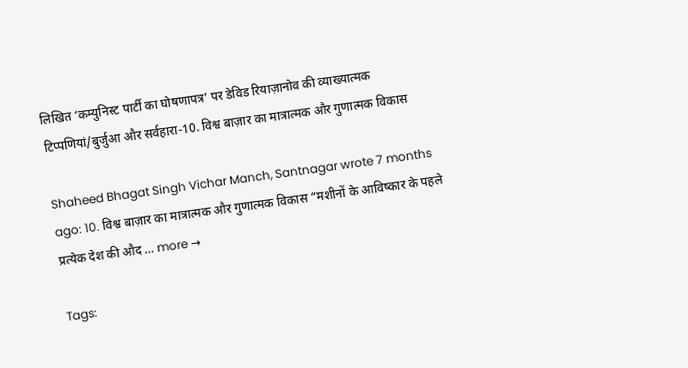लिखित ‘कम्युनिस्ट पार्टी का घोषणापत्र’ पर डेविड रियाज़ानोव की व्याख्यात्मक टिप्पणियां/बुर्जुआ और सर्वहारा-10. विश्व बाज़ार का मात्रात्मक और गुणात्मक विकास

Shaheed Bhagat Singh Vichar Manch, Santnagar wrote 7 months ago: 10. विश्व बाज़ार का मात्रात्मक और गुणात्मक विकास “मशीनों के आविष्कार के पहले प्रत्येक देश की औद … more →

Tags: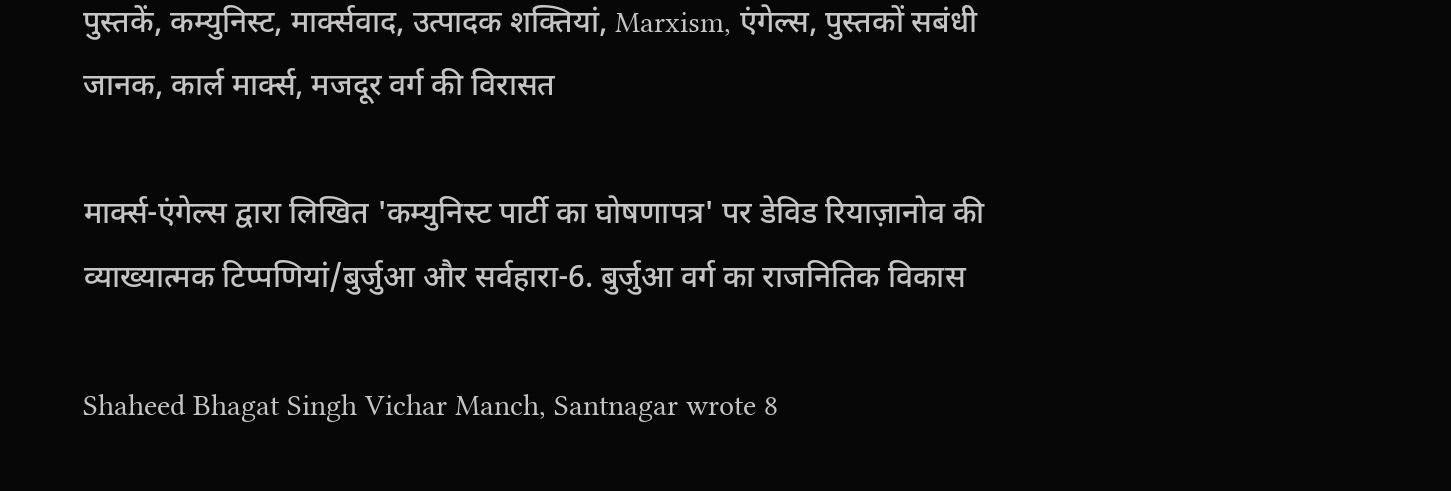पुस्तकें, कम्युनिस्ट, मार्क्सवाद, उत्पादक शक्तियां, Marxism, एंगेल्स, पुस्तकों सबंधी जानक, कार्ल मार्क्स, मजदूर वर्ग की विरासत

मार्क्स-एंगेल्स द्वारा लिखित 'कम्युनिस्ट पार्टी का घोषणापत्र' पर डेविड रियाज़ानोव की व्याख्यात्मक टिप्पणियां/बुर्जुआ और सर्वहारा-6. बुर्जुआ वर्ग का राजनितिक विकास

Shaheed Bhagat Singh Vichar Manch, Santnagar wrote 8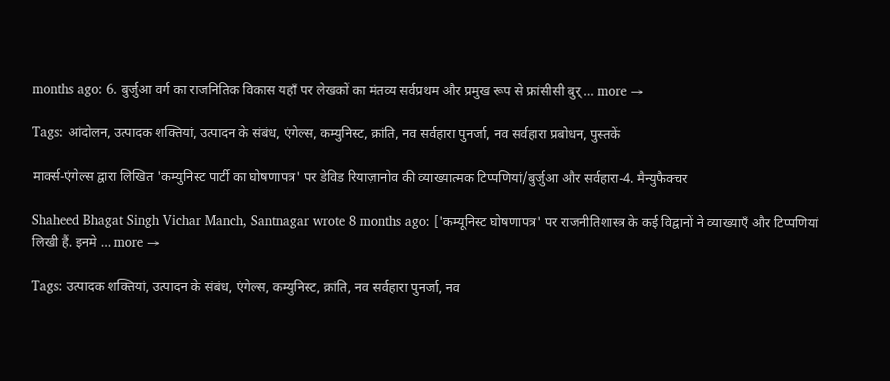months ago: 6. बुर्जुआ वर्ग का राजनितिक विकास यहाँ पर लेखकों का मंतव्य सर्वप्रथम और प्रमुख रूप से फ्रांसीसी बुर् … more →

Tags: आंदोलन, उत्पादक शक्तियां, उत्पादन के संबंध, एंगेल्स, कम्युनिस्ट, क्रांति, नव सर्वहारा पुनर्जा, नव सर्वहारा प्रबोधन, पुस्तकें

मार्क्स-एंगेल्स द्वारा लिखित 'कम्युनिस्ट पार्टी का घोषणापत्र' पर डेविड रियाज़ानोव की व्याख्यात्मक टिप्पणियां/बुर्जुआ और सर्वहारा-4. मैन्युफैक्चर

Shaheed Bhagat Singh Vichar Manch, Santnagar wrote 8 months ago: ['कम्यूनिस्ट घोषणापत्र' पर राजनीतिशास्त्र के कई विद्वानों ने व्याख्याएँ और टिप्पणियां लिखी हैं. इनमे … more →

Tags: उत्पादक शक्तियां, उत्पादन के संबंध, एंगेल्स, कम्युनिस्ट, क्रांति, नव सर्वहारा पुनर्जा, नव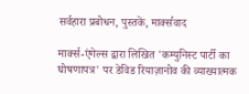सर्वहारा प्रबोधन, पुस्तकें, मार्क्सवाद

मार्क्स-एंगेल्स द्वारा लिखित 'कम्युनिस्ट पार्टी का घोषणापत्र' पर डेविड रियाज़ानोव की व्याख्यात्मक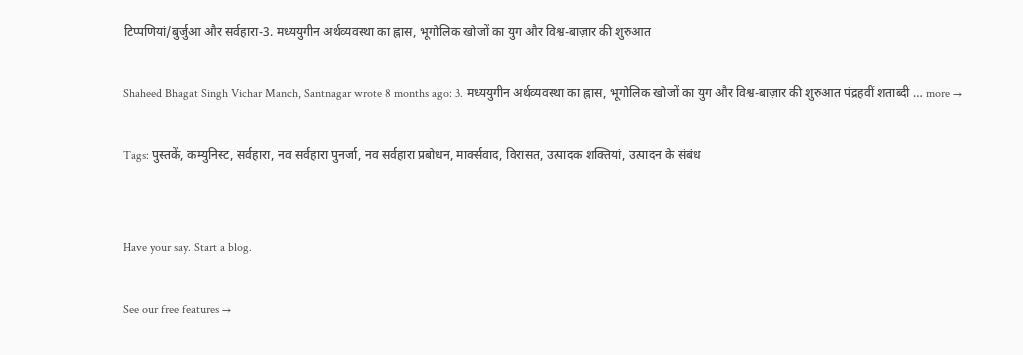टिप्पणियां/बुर्जुआ और सर्वहारा-3. मध्ययुगीन अर्थव्यवस्था का ह्नास, भूगोलिक खोजों का युग और विश्व-बाज़ार की शुरुआत

Shaheed Bhagat Singh Vichar Manch, Santnagar wrote 8 months ago: 3. मध्ययुगीन अर्थव्यवस्था का ह्नास, भूगोलिक खोजों का युग और विश्व-बाज़ार की शुरुआत पंद्रहवीं शताब्दी … more →

Tags: पुस्तकें, कम्युनिस्ट, सर्वहारा, नव सर्वहारा पुनर्जा, नव सर्वहारा प्रबोधन, मार्क्सवाद, विरासत, उत्पादक शक्तियां, उत्पादन के संबंध


Have your say. Start a blog.

See our free features →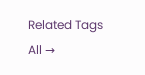Related Tags
All →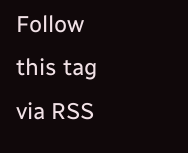Follow this tag via RSS